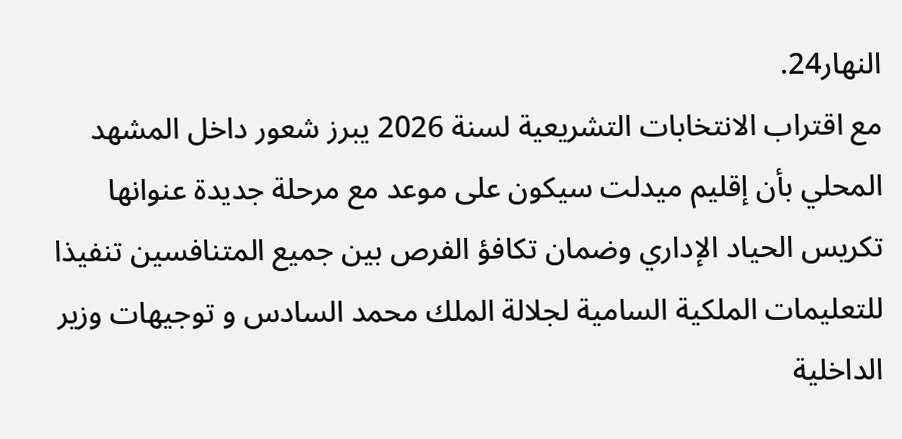النهار24.
مع اقتراب الانتخابات التشريعية لسنة 2026 يبرز شعور داخل المشهد المحلي بأن إقليم ميدلت سيكون على موعد مع مرحلة جديدة عنوانها تكريس الحياد الإداري وضمان تكافؤ الفرص بين جميع المتنافسين تنفيذا للتعليمات الملكية السامية لجلالة الملك محمد السادس و توجيهات وزير الداخلية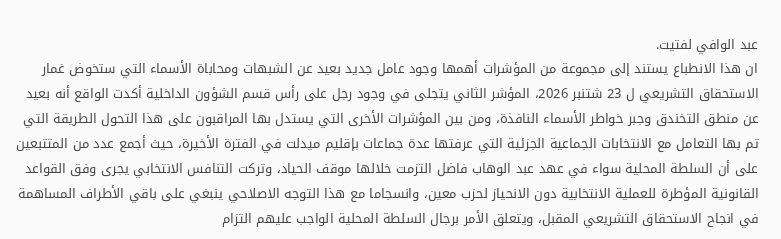عبد الوافي لفتيت.
ان هذا الانطباع يستند إلى مجموعة من المؤشرات أهمها وجود عامل جديد بعيد عن الشبهات ومحاباة الأسماء التي ستخوض غمار الاستحقاق التشريعي ل 23 شتنبر 2026، المؤشر الثاني يتجلى في وجود رجل على رأس قسم الشؤون الداخلية أكدت الواقع أنه بعيد عن منطق التخندق وجبر خواطر الأسماء النافذة، ومن بين المؤشرات الأخرى التي يستدل بها المراقبون على هذا التحول الطريقة التي تم بها التعامل مع الانتخابات الجماعية الجزئية التي عرفتها عدة جماعات بإقليم ميدلت في الفترة الأخيرة، حيث أجمع عدد من المتتبعين على أن السلطة المحلية سواء في عهد عبد الوهاب فاضل التزمت خلالها موقف الحياد، وتركت التنافس الانتخابي يجرى وفق القواعد القانونية المؤطرة للعملية الانتخابية دون الانحياز لحزب معين، وانسجاما مع هذا التوجه الاصلاحي ينبغي على باقي الأطراف المساهمة في انجاح الاستحقاق التشريعي المقبل، ويتعلق الأمر برجال السلطة المحلية الواجب عليهم التزام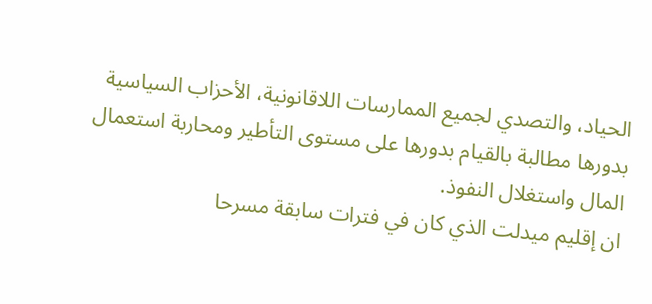الحياد، والتصدي لجميع الممارسات اللاقانونية، الأحزاب السياسية بدورها مطالبة بالقيام بدورها على مستوى التأطير ومحاربة استعمال المال واستغلال النفوذ.
ان إقليم ميدلت الذي كان في فترات سابقة مسرحا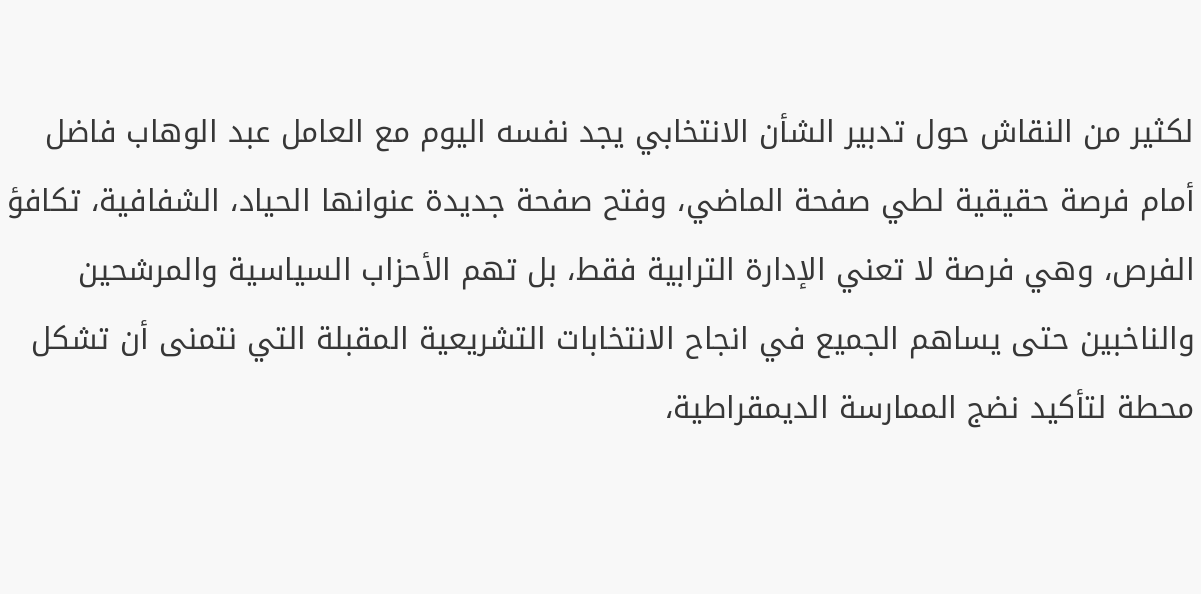لكثير من النقاش حول تدبير الشأن الانتخابي يجد نفسه اليوم مع العامل عبد الوهاب فاضل أمام فرصة حقيقية لطي صفحة الماضي، وفتح صفحة جديدة عنوانها الحياد، الشفافية، تكافؤ الفرص، وهي فرصة لا تعني الإدارة الترابية فقط، بل تهم الأحزاب السياسية والمرشحين والناخبين حتى يساهم الجميع في انجاح الانتخابات التشريعية المقبلة التي نتمنى أن تشكل محطة لتأكيد نضج الممارسة الديمقراطية،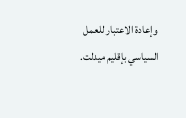وإعادة الاعتبار للعمل السياسي بإقليم ميدلت.